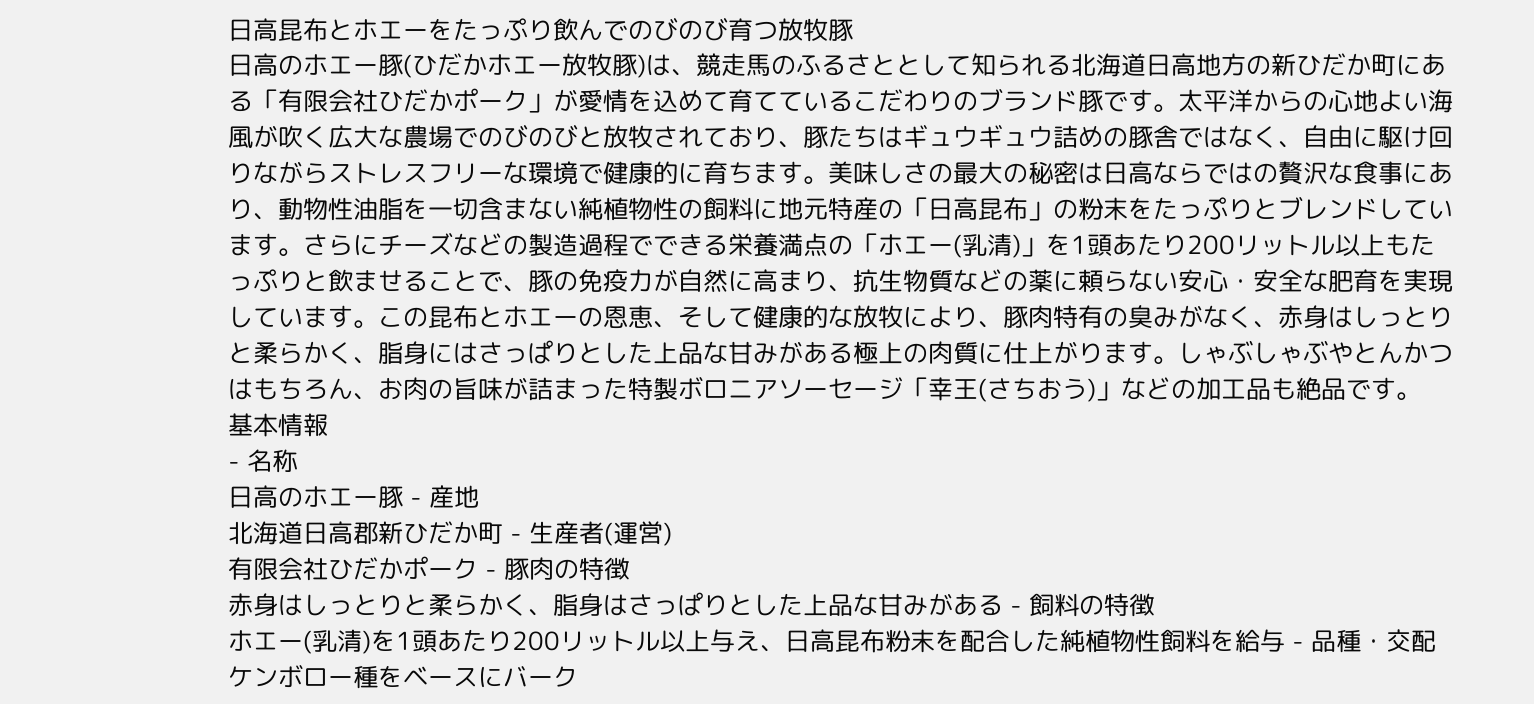日高昆布とホエーをたっぷり飲んでのびのび育つ放牧豚
日高のホエー豚(ひだかホエー放牧豚)は、競走馬のふるさととして知られる北海道日高地方の新ひだか町にある「有限会社ひだかポーク」が愛情を込めて育てているこだわりのブランド豚です。太平洋からの心地よい海風が吹く広大な農場でのびのびと放牧されており、豚たちはギュウギュウ詰めの豚舎ではなく、自由に駆け回りながらストレスフリーな環境で健康的に育ちます。美味しさの最大の秘密は日高ならではの贅沢な食事にあり、動物性油脂を一切含まない純植物性の飼料に地元特産の「日高昆布」の粉末をたっぷりとブレンドしています。さらにチーズなどの製造過程でできる栄養満点の「ホエー(乳清)」を1頭あたり200リットル以上もたっぷりと飲ませることで、豚の免疫力が自然に高まり、抗生物質などの薬に頼らない安心・安全な肥育を実現しています。この昆布とホエーの恩恵、そして健康的な放牧により、豚肉特有の臭みがなく、赤身はしっとりと柔らかく、脂身にはさっぱりとした上品な甘みがある極上の肉質に仕上がります。しゃぶしゃぶやとんかつはもちろん、お肉の旨味が詰まった特製ボロニアソーセージ「幸王(さちおう)」などの加工品も絶品です。
基本情報
- 名称
日高のホエー豚 - 産地
北海道日高郡新ひだか町 - 生産者(運営)
有限会社ひだかポーク - 豚肉の特徴
赤身はしっとりと柔らかく、脂身はさっぱりとした上品な甘みがある - 飼料の特徴
ホエー(乳清)を1頭あたり200リットル以上与え、日高昆布粉末を配合した純植物性飼料を給与 - 品種・交配
ケンボロー種をベースにバーク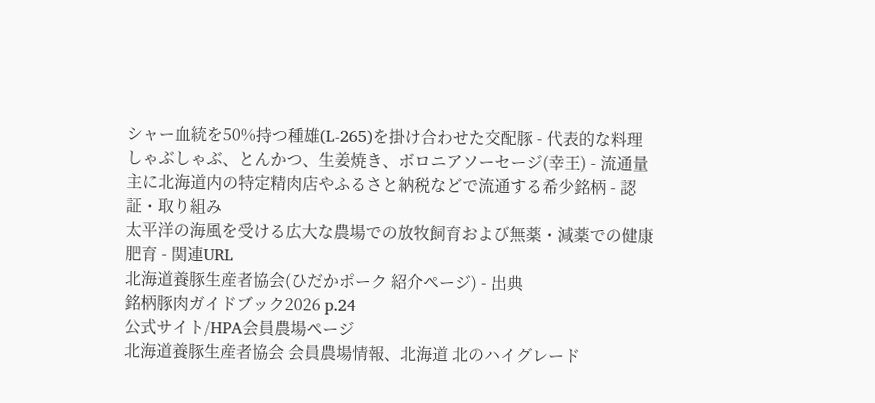シャー血統を50%持つ種雄(L-265)を掛け合わせた交配豚 - 代表的な料理
しゃぶしゃぶ、とんかつ、生姜焼き、ボロニアソーセージ(幸王) - 流通量
主に北海道内の特定精肉店やふるさと納税などで流通する希少銘柄 - 認証・取り組み
太平洋の海風を受ける広大な農場での放牧飼育および無薬・減薬での健康肥育 - 関連URL
北海道養豚生産者協会(ひだかポーク 紹介ページ) - 出典
銘柄豚肉ガイドブック2026 p.24
公式サイト/HPA会員農場ページ
北海道養豚生産者協会 会員農場情報、北海道 北のハイグレード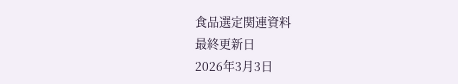食品選定関連資料
最終更新日
2026年3月3日